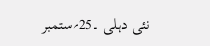نئی دہلی ۔25؍ستمبر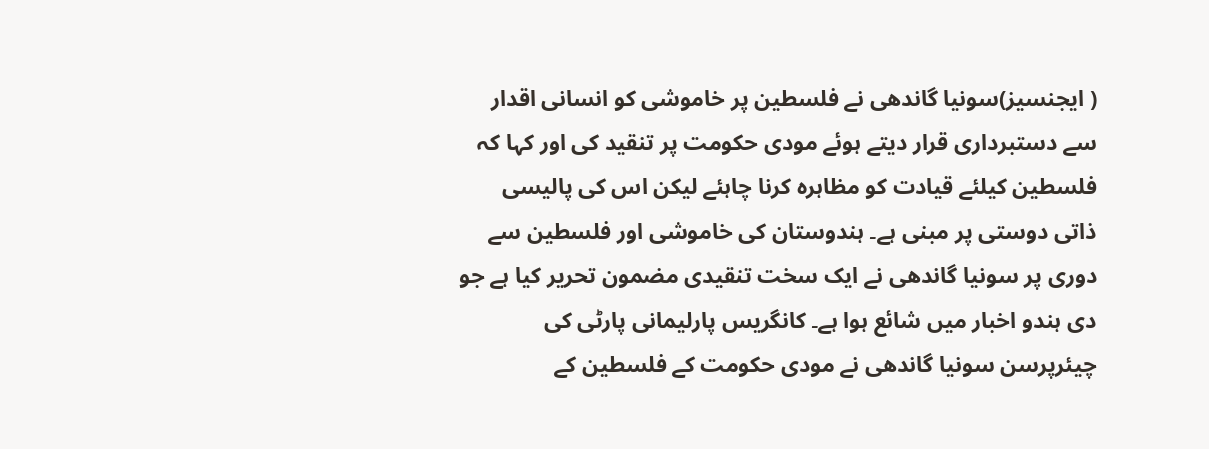( ایجنسیز)سونیا گاندھی نے فلسطین پر خاموشی کو انسانی اقدار سے دستبرداری قرار دیتے ہوئے مودی حکومت پر تنقید کی اور کہا کہ فلسطین کیلئے قیادت کو مظاہرہ کرنا چاہئے لیکن اس کی پالیسی ذاتی دوستی پر مبنی ہے۔ ہندوستان کی خاموشی اور فلسطین سے دوری پر سونیا گاندھی نے ایک سخت تنقیدی مضمون تحریر کیا ہے جو دی ہندو اخبار میں شائع ہوا ہے۔ کانگریس پارلیمانی پارٹی کی چیئرپرسن سونیا گاندھی نے مودی حکومت کے فلسطین کے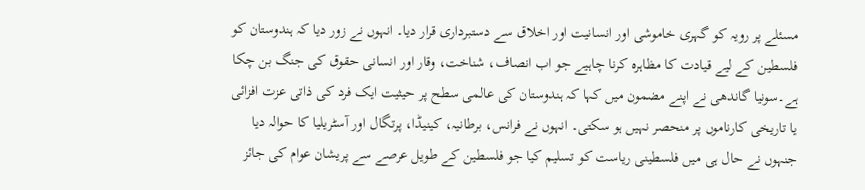مسئلے پر رویہ کو گہری خاموشی اور انسانیت اور اخلاق سے دستبرداری قرار دیا۔ انہوں نے زور دیا کہ ہندوستان کو فلسطین کے لیے قیادت کا مظاہرہ کرنا چاہیے جو اب انصاف، شناخت، وقار اور انسانی حقوق کی جنگ بن چکا ہے۔سونیا گاندھی نے اپنے مضمون میں کہا کہ ہندوستان کی عالمی سطح پر حیثیت ایک فرد کی ذاتی عزت افزائی یا تاریخی کارناموں پر منحصر نہیں ہو سکتی۔ انہوں نے فرانس، برطانیہ، کینیڈا، پرتگال اور آسٹریلیا کا حوالہ دیا جنہوں نے حال ہی میں فلسطینی ریاست کو تسلیم کیا جو فلسطین کے طویل عرصے سے پریشان عوام کی جائز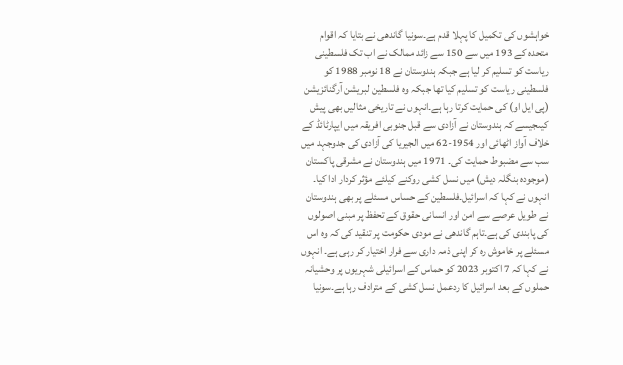خواہشوں کی تکمیل کا پہلا قدم ہے۔سونیا گاندھی نے بتایا کہ اقوام متحدہ کے 193 میں سے 150 سے زائد ممالک نے اب تک فلسطینی ریاست کو تسلیم کر لیا ہے جبکہ ہندوستان نے 18 نومبر 1988 کو فلسطینی ریاست کو تسلیم کیا تھا جبکہ وہ فلسطین لبریشن آرگنائزیشن (پی ایل او) کی حمایت کرتا رہا ہے۔انہوں نے تاریخی مثالیں بھی پیش کیںجیسے کہ ہندوستان نے آزادی سے قبل جنوبی افریقہ میں ایپارٹائڈ کے خلاف آواز اٹھائی اور 1954-62 میں الجیریا کی آزادی کی جدوجہد میں سب سے مضبوط حمایت کی۔ 1971 میں ہندوستان نے مشرقی پاکستان (موجودہ بنگلہ دیش) میں نسل کشی روکنے کیلئے مؤثر کردار ادا کیا۔ انہوں نے کہا کہ اسرائیل۔فلسطین کے حساس مسئلے پر بھی ہندوستان نے طویل عرصے سے امن اور انسانی حقوق کے تحفظ پر مبنی اصولوں کی پابندی کی ہے۔تاہم گاندھی نے مودی حکومت پر تنقید کی کہ وہ اس مسئلے پر خاموش رہ کر اپنی ذمہ داری سے فرار اختیار کر رہی ہے۔ انہوں نے کہا کہ 7 اکتوبر 2023 کو حماس کے اسرائیلی شہریوں پر وحشیانہ حملوں کے بعد اسرائیل کا ردعمل نسل کشی کے مترادف رہا ہے۔سونیا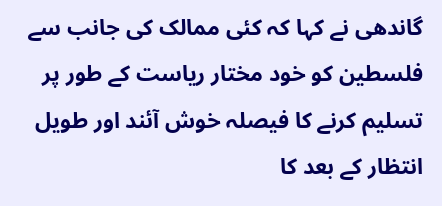گاندھی نے کہا کہ کئی ممالک کی جانب سے فلسطین کو خود مختار ریاست کے طور پر تسلیم کرنے کا فیصلہ خوش آئند اور طویل انتظار کے بعد کا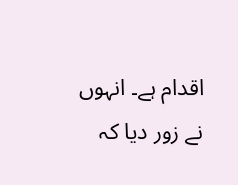اقدام ہے۔ انہوں نے زور دیا کہ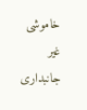خاموشی غیر جانبداری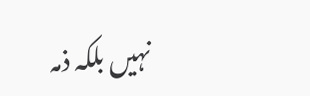نہیں بلکہ ذمہ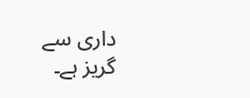داری سے گریز ہے۔